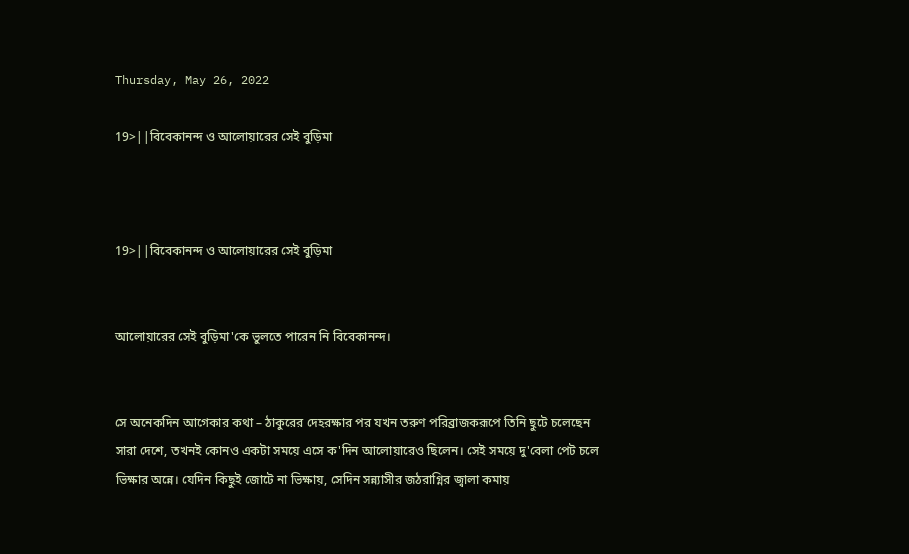Thursday, May 26, 2022

19>||বিবেকানন্দ ও আলোয়ারের সেই বুড়িমা



19>||বিবেকানন্দ ও আলোয়ারের সেই বুড়িমা


আলোয়ারের সেই বুড়িমা'কে ভুলতে পারেন নি বিবেকানন্দ।


সে অনেকদিন আগেকার কথা – ঠাকুরের দেহরক্ষার পর যখন তরুণ পরিব্রাজকরূপে তিনি ছুটে চলেছেন সারা দেশে, তখনই কোনও একটা সময়ে এসে ক'দিন আলোয়ারেও ছিলেন। সেই সময়ে দু'বেলা পেট চলে ভিক্ষার অন্নে। যেদিন কিছুই জোটে না ভিক্ষায়, সেদিন সন্ন্যাসীর জঠরাগ্নির জ্বালা কমায়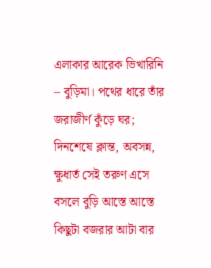এলাকার আরেক ভিখারিনি – বুড়িমা। পথের ধারে তাঁর জরাজীর্ণ কুঁড়ে ঘর; দিনশেষে ক্লান্ত, অবসন্ন, ক্ষুধার্ত সেই তরুণ এসে বসলে বুড়ি আস্তে আস্তে কিছুটা বজরার আটা বার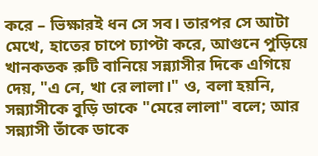করে – ভিক্ষারই ধন সে সব। তারপর সে আটা মেখে, হাতের চাপে চ্যাপ্টা করে, আগুনে পুড়িয়ে খানকতক রুটি বানিয়ে সন্ন্যাসীর দিকে এগিয়ে দেয়, "এ নে, খা রে লালা।" ও, বলা হয়নি, সন্ন্যাসীকে বুড়ি ডাকে "মেরে লালা" বলে; আর সন্ন্যাসী তাঁকে ডাকে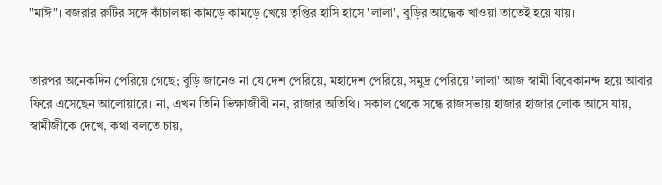"মাঈ"। বজরার রুটির সঙ্গে কাঁচালঙ্কা কামড়ে কামড়ে খেয়ে তৃপ্তির হাসি হাসে 'লালা', বুড়ির আদ্ধেক খাওয়া তাতেই হয়ে যায়।


তারপর অনেকদিন পেরিয়ে গেছে; বুড়ি জানেও না যে দেশ পেরিয়ে, মহাদেশ পেরিয়ে, সমুদ্র পেরিয়ে 'লালা' আজ স্বামী বিবেকানন্দ হয়ে আবার ফিরে এসেছেন আলোয়ারে। না, এখন তিনি ভিক্ষাজীবী নন, রাজার অতিথি। সকাল থেকে সন্ধে রাজসভায় হাজার হাজার লোক আসে যায়, স্বামীজীকে দেখে, কথা বলতে চায়,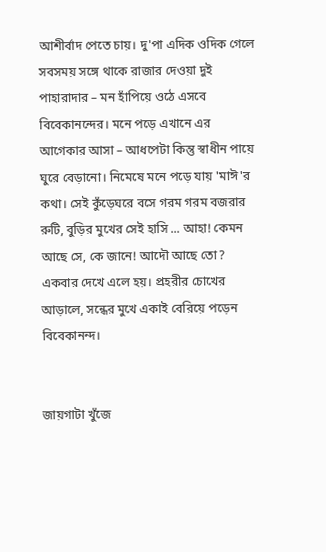আশীর্বাদ পেতে চায়। দু'পা এদিক ওদিক গেলে সবসময় সঙ্গে থাকে রাজার দেওয়া দুই পাহারাদার – মন হাঁপিয়ে ওঠে এসবে বিবেকানন্দের। মনে পড়ে এখানে এর আগেকার আসা – আধপেটা কিন্তু স্বাধীন পায়ে ঘুরে বেড়ানো। নিমেষে মনে পড়ে যায় 'মাঈ'র কথা। সেই কুঁড়েঘরে বসে গরম গরম বজরার রুটি, বুড়ির মুখের সেই হাসি ... আহা! কেমন আছে সে, কে জানে! আদৌ আছে তো? একবার দেখে এলে হয়। প্রহরীর চোখের আড়ালে, সন্ধের মুখে একাই বেরিয়ে পড়েন বিবেকানন্দ।


জায়গাটা খুঁজে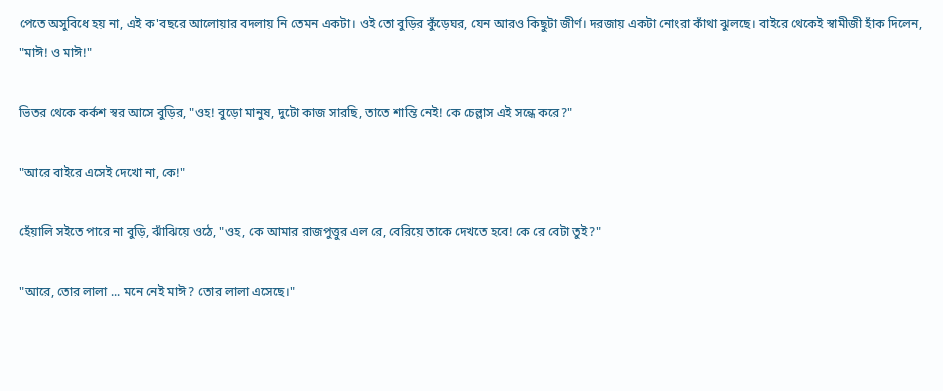পেতে অসুবিধে হয় না, এই ক'বছরে আলোয়ার বদলায় নি তেমন একটা। ওই তো বুড়ির কুঁড়েঘর, যেন আরও কিছুটা জীর্ণ। দরজায় একটা নোংরা কাঁথা ঝুলছে। বাইরে থেকেই স্বামীজী হাঁক দিলেন, "মাঈ! ও মাঈ!"

ভিতর থেকে কর্কশ স্বর আসে বুড়ির, "ওহ! বুড়ো মানুষ, দুটো কাজ সারছি, তাতে শান্তি নেই! কে চেল্লাস এই সন্ধে করে?"

"আরে বাইরে এসেই দেখো না, কে!"

হেঁয়ালি সইতে পারে না বুড়ি, ঝাঁঝিয়ে ওঠে, "ওহ, কে আমার রাজপুত্তুর এল রে, বেরিয়ে তাকে দেখতে হবে! কে রে বেটা তুই?"

"আরে, তোর লালা ... মনে নেই মাঈ? তোর লালা এসেছে।"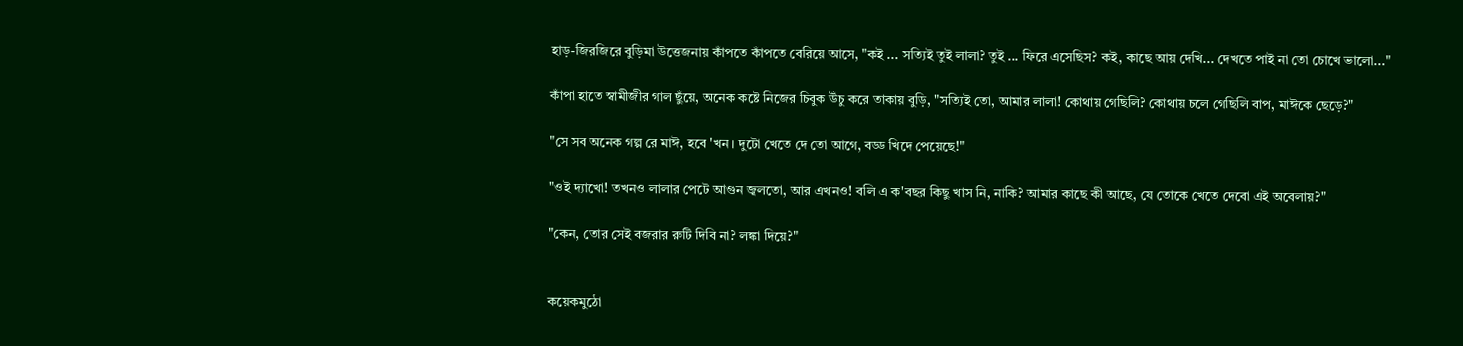হাড়-জিরজিরে বুড়িমা উত্তেজনায় কাঁপতে কাঁপতে বেরিয়ে আসে, "কই ... সত্যিই তুই লালা? তুই ... ফিরে এসেছিস? কই, কাছে আয় দেখি... দেখতে পাই না তো চোখে ভালো..."

কাঁপা হাতে স্বামীজীর গাল ছুঁয়ে, অনেক কষ্টে নিজের চিবুক উঁচু করে তাকায় বুড়ি, "সত্যিই তো, আমার লালা! কোথায় গেছিলি? কোথায় চলে গেছিলি বাপ, মাঈকে ছেড়ে?"

"সে সব অনেক গল্প রে মাঈ, হবে 'খন। দুটো খেতে দে তো আগে, বড্ড খিদে পেয়েছে!"

"ওই দ্যাখো! তখনও লালার পেটে আগুন জ্বলতো, আর এখনও! বলি এ ক'বছর কিছু খাস নি, নাকি? আমার কাছে কী আছে, যে তোকে খেতে দেবো এই অবেলায়?"

"কেন, তোর সেই বজরার রুটি দিবি না? লঙ্কা দিয়ে?"


কয়েকমুঠো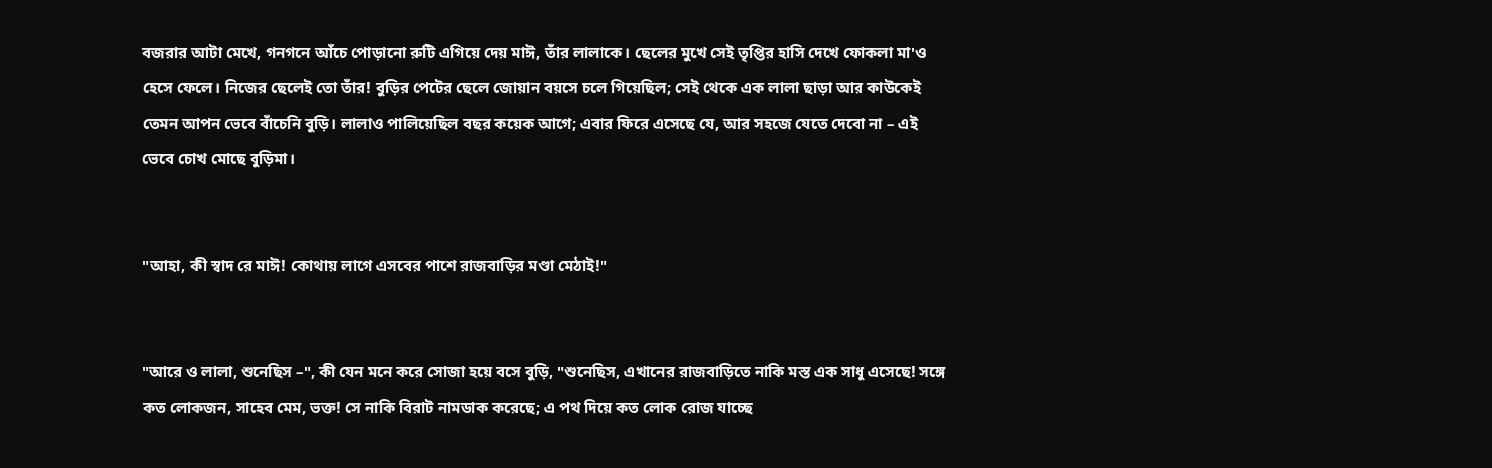বজরার আটা মেখে, গনগনে আঁচে পোড়ানো রুটি এগিয়ে দেয় মাঈ, তাঁর লালাকে। ছেলের মুখে সেই তৃপ্তির হাসি দেখে ফোকলা মা'ও হেসে ফেলে। নিজের ছেলেই তো তাঁর! বুড়ির পেটের ছেলে জোয়ান বয়সে চলে গিয়েছিল; সেই থেকে এক লালা ছাড়া আর কাউকেই তেমন আপন ভেবে বাঁচেনি বুড়ি। লালাও পালিয়েছিল বছর কয়েক আগে; এবার ফিরে এসেছে যে, আর সহজে যেতে দেবো না – এই ভেবে চোখ মোছে বুড়িমা।


"আহা, কী স্বাদ রে মাঈ! কোথায় লাগে এসবের পাশে রাজবাড়ির মণ্ডা মেঠাই!"


"আরে ও লালা, শুনেছিস –", কী যেন মনে করে সোজা হয়ে বসে বুড়ি, "শুনেছিস, এখানের রাজবাড়িতে নাকি মস্ত এক সাধু এসেছে! সঙ্গে কত লোকজন, সাহেব মেম, ভক্ত! সে নাকি বিরাট নামডাক করেছে; এ পথ দিয়ে কত লোক রোজ যাচ্ছে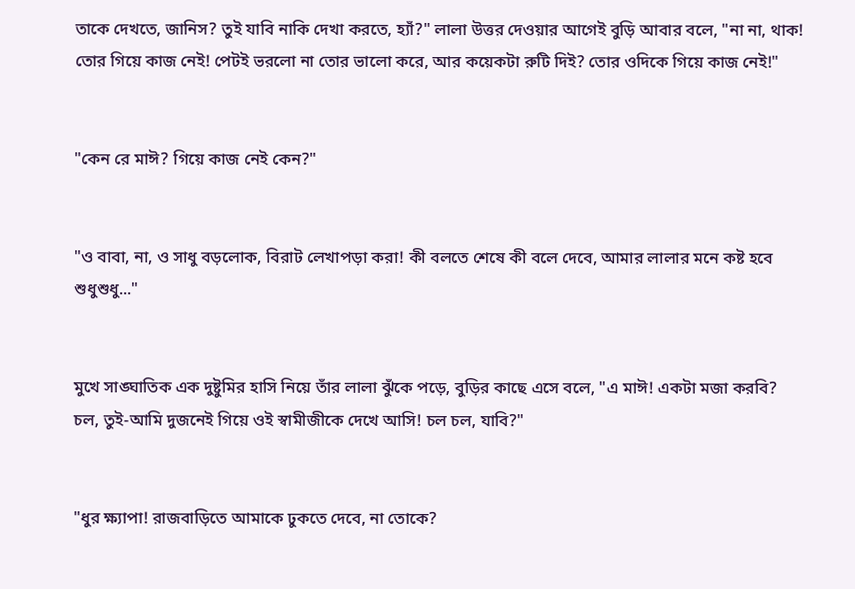তাকে দেখতে, জানিস? তুই যাবি নাকি দেখা করতে, হ্যাঁ?" লালা উত্তর দেওয়ার আগেই বুড়ি আবার বলে, "না না, থাক! তোর গিয়ে কাজ নেই! পেটই ভরলো না তোর ভালো করে, আর কয়েকটা রুটি দিই? তোর ওদিকে গিয়ে কাজ নেই!"


"কেন রে মাঈ? গিয়ে কাজ নেই কেন?"


"ও বাবা, না, ও সাধু বড়লোক, বিরাট লেখাপড়া করা! কী বলতে শেষে কী বলে দেবে, আমার লালার মনে কষ্ট হবে শুধুশুধু..."


মুখে সাঙ্ঘাতিক এক দুষ্টুমির হাসি নিয়ে তাঁর লালা ঝুঁকে পড়ে, বুড়ির কাছে এসে বলে, "এ মাঈ! একটা মজা করবি? চল, তুই-আমি দুজনেই গিয়ে ওই স্বামীজীকে দেখে আসি! চল চল, যাবি?"


"ধুর ক্ষ্যাপা! রাজবাড়িতে আমাকে ঢুকতে দেবে, না তোকে?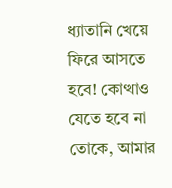ধ্যাতানি খেয়ে ফিরে আসতে হবে! কোত্থাও যেতে হবে না তোকে, আমার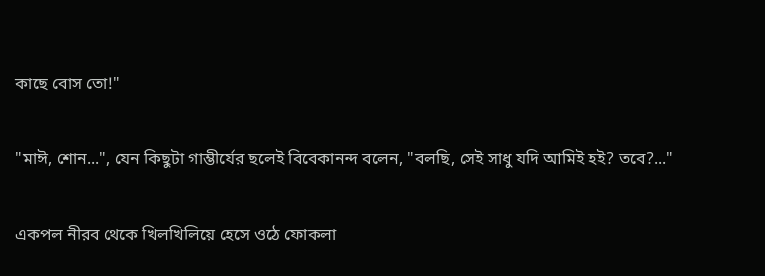কাছে বোস তো!"


"মাঈ, শোন...", যেন কিছুটা গাম্ভীর্যের ছলেই বিবেকানন্দ বলেন, "বলছি, সেই সাধু যদি আমিই হই? তবে?..."


একপল নীরব থেকে খিলখিলিয়ে হেসে ওঠে ফোকলা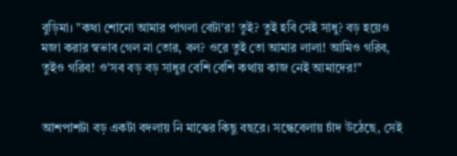বুড়িমা। "কথা শোনো আমার পাগলা বেটা'র! তুই? তুই হবি সেই সাধু? বড় হয়েও মজা করার স্বভাব গেল না তোর, বল? ওরে তুই তো আমার লালা! আমিও গরিব, তুইও গরিব! ও'সব বড় বড় সাধুর বেশি বেশি কথায় কাজ নেই আমাদের!"


আশপাশটা বড় একটা বদলায় নি মাঝের কিছু বছরে। সন্ধেবেলায় চাঁদ উঠেছে, সেই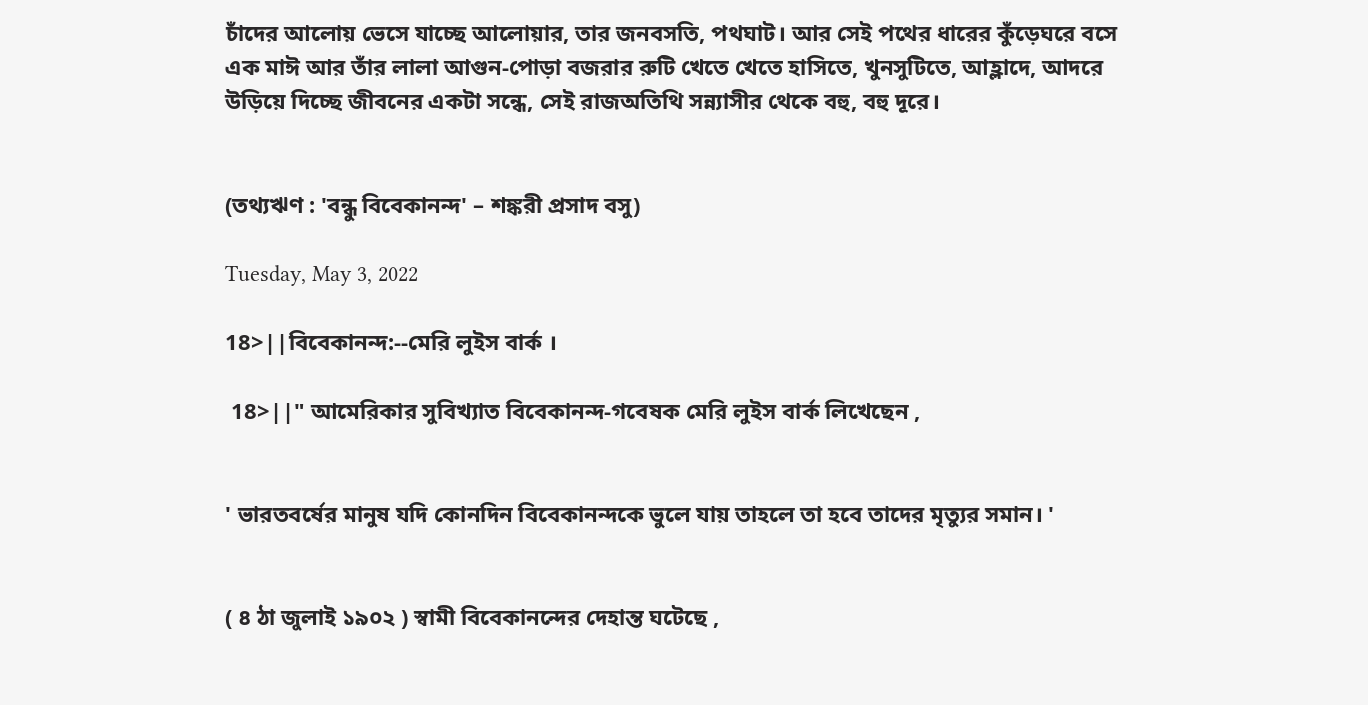চাঁদের আলোয় ভেসে যাচ্ছে আলোয়ার, তার জনবসতি, পথঘাট। আর সেই পথের ধারের কুঁড়েঘরে বসে এক মাঈ আর তাঁর লালা আগুন-পোড়া বজরার রুটি খেতে খেতে হাসিতে, খুনসুটিতে, আহ্লাদে, আদরে উড়িয়ে দিচ্ছে জীবনের একটা সন্ধে, সেই রাজঅতিথি সন্ন্যাসীর থেকে বহু, বহু দূরে।


(তথ্যঋণ : 'বন্ধু বিবেকানন্দ' – শঙ্করী প্রসাদ বসু)

Tuesday, May 3, 2022

18>||বিবেকানন্দ:--মেরি লুইস বার্ক ।

 18>||" আমেরিকার সুবিখ্যাত বিবেকানন্দ-গবেষক মেরি লুইস বার্ক লিখেছেন ,


' ভারতবর্ষের মানুষ যদি কোনদিন বিবেকানন্দকে ভুলে যায় তাহলে তা হবে তাদের মৃত্যুর সমান। '


( ৪ ঠা জুলাই ১৯০২ ) স্বামী বিবেকানন্দের দেহান্ত ঘটেছে ,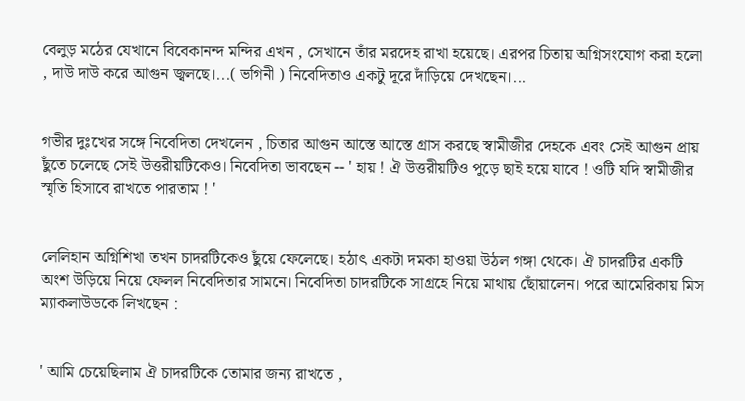বেলুড় মঠের যেখানে বিবেকানন্দ মন্দির এখন , সেখানে তাঁর মরদেহ রাখা হয়েছে। এরপর চিতায় অগ্নিসংযোগ করা হলো , দাউ দাউ করে আগুন জ্বলছে।...( ভগিনী ) নিবেদিতাও একটু দূরে দাঁড়িয়ে দেখছেন।...


গভীর দুঃখের সঙ্গে নিবেদিতা দেখলেন , চিতার আগুন আস্তে আস্তে গ্রাস করছে স্বামীজীর দেহকে এবং সেই আগুন প্রায় ছুঁতে চলেছে সেই উত্তরীয়টিকেও। নিবেদিতা ভাবছেন -- ' হায় ! ঐ উত্তরীয়টিও পুড়ে ছাই হয়ে যাবে ! ওটি যদি স্বামীজীর স্মৃতি হিসাবে রাখতে পারতাম ! '


লেলিহান অগ্নিশিখা তখন চাদরটিকেও ছুঁয়ে ফেলেছে। হঠাৎ একটা দমকা হাওয়া উঠল গঙ্গা থেকে। ঐ চাদরটির একটি অংশ উড়িয়ে নিয়ে ফেলল নিবেদিতার সামনে। নিবেদিতা চাদরটিকে সাগ্রহে নিয়ে মাথায় ছোঁয়ালেন। পরে আমেরিকায় মিস ম্যাকলাউডকে লিখছেন :


' আমি চেয়েছিলাম ঐ চাদরটিকে তোমার জন্য রাখতে ,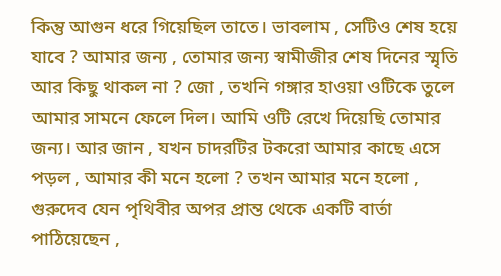কিন্তু আগুন ধরে গিয়েছিল তাতে। ভাবলাম , সেটিও শেষ হয়ে যাবে ? আমার জন্য , তোমার জন্য স্বামীজীর শেষ দিনের স্মৃতি আর কিছু থাকল না ? জো , তখনি গঙ্গার হাওয়া ওটিকে তুলে আমার সামনে ফেলে দিল। আমি ওটি রেখে দিয়েছি তোমার জন্য। আর জান , যখন চাদরটির টকরো আমার কাছে এসে পড়ল , আমার কী মনে হলো ? তখন আমার মনে হলো , গুরুদেব যেন পৃথিবীর অপর প্রান্ত থেকে একটি বার্তা পাঠিয়েছেন ,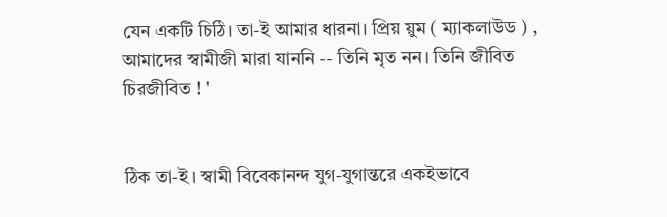যেন একটি চিঠি। তা-ই আমার ধারনা। প্রিয় য়ুম ( ম্যাকলাউড ) , আমাদের স্বামীজী মারা যাননি -- তিনি মৃত নন। তিনি জীবিত চিরজীবিত ! '


ঠিক তা-ই। স্বামী বিবেকানন্দ যুগ-যুগান্তরে একইভাবে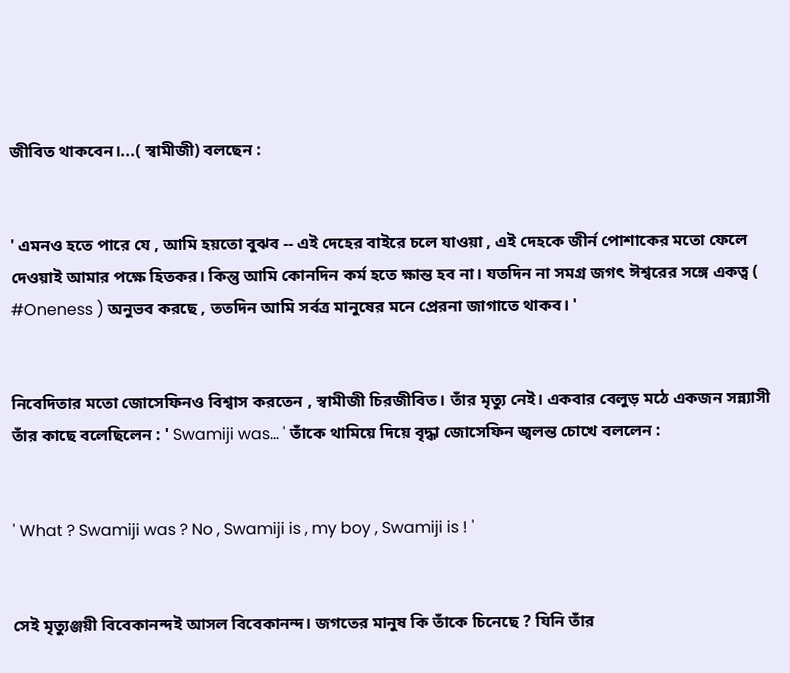জীবিত থাকবেন।...( স্বামীজী) বলছেন :


' এমনও হতে পারে যে , আমি হয়তো বুঝব -- এই দেহের বাইরে চলে যাওয়া , এই দেহকে জীর্ন পোশাকের মতো ফেলে দেওয়াই আমার পক্ষে হিতকর। কিন্তু আমি কোনদিন কর্ম হতে ক্ষান্ত হব না। যতদিন না সমগ্র জগৎ ঈশ্বরের সঙ্গে একত্ব ( #Oneness ) অনুভব করছে , ততদিন আমি সর্বত্র মানুষের মনে প্রেরনা জাগাতে থাকব। '


নিবেদিতার মতো জোসেফিনও বিশ্বাস করতেন , স্বামীজী চিরজীবিত। তাঁর মৃত্যু নেই। একবার বেলুড় মঠে একজন সন্ন্যাসী তাঁর কাছে বলেছিলেন : ' Swamiji was... ' তাঁকে থামিয়ে দিয়ে বৃদ্ধা জোসেফিন জ্বলন্ত চোখে বললেন :


' What ? Swamiji was ? No , Swamiji is , my boy , Swamiji is ! '


সেই মৃত্যুঞ্জয়ী বিবেকানন্দই আসল বিবেকানন্দ। জগতের মানুষ কি তাঁকে চিনেছে ? যিনি তাঁর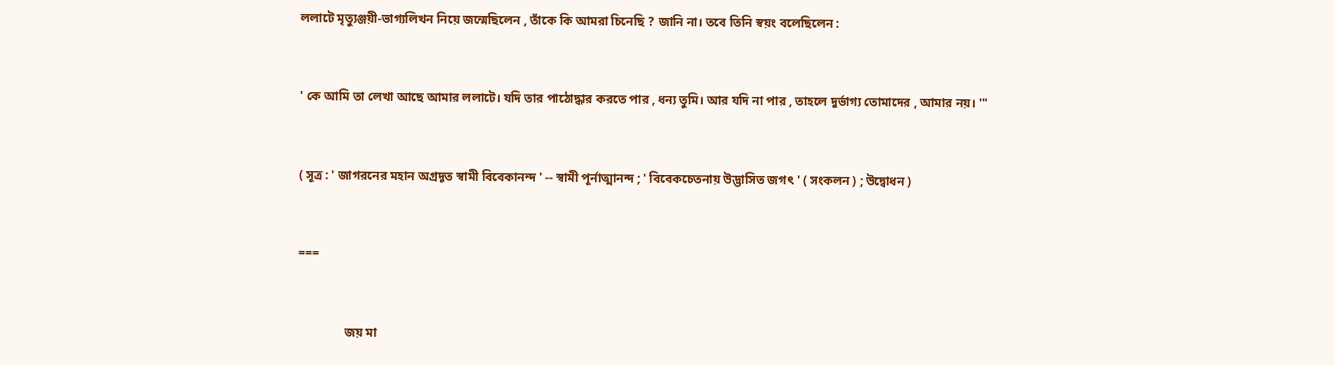ললাটে মৃত্যুঞ্জয়ী-ভাগ্যলিখন নিয়ে জন্মেছিলেন , তাঁকে কি আমরা চিনেছি ? জানি না। তবে তিনি স্বয়ং বলেছিলেন :


' কে আমি তা লেখা আছে আমার ললাটে। যদি তার পাঠোদ্ধার করতে পার , ধন্য তুমি। আর যদি না পার , তাহলে দুর্ভাগ্য তোমাদের , আমার নয়। '"


( সূত্র : ' জাগরনের মহান অগ্রদূত স্বামী বিবেকানন্দ ' -- স্বামী পূর্নাত্মানন্দ ; ' বিবেকচেতনায় উদ্ভাসিত জগৎ ' ( সংকলন ) ; উদ্বোধন )


===


               জয় মা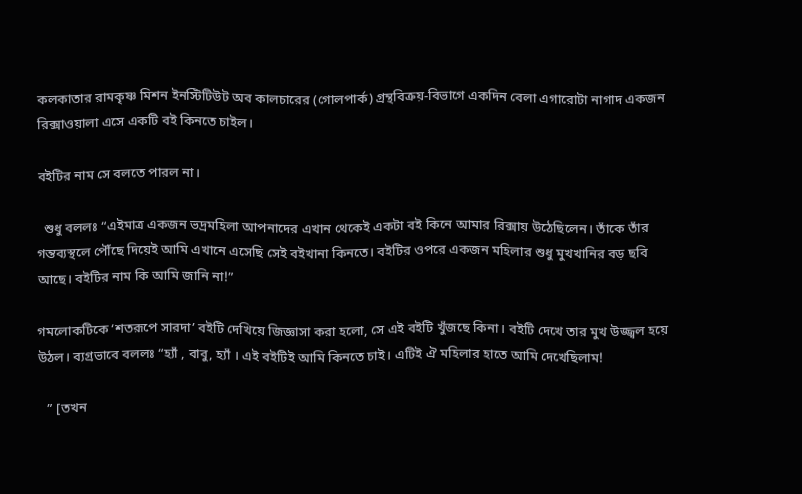কলকাতার রামকৃষ্ণ মিশন ইনস্টিটিউট অব কালচারের (গোলপার্ক) গ্রন্থবিক্রয়-বিভাগে একদিন বেলা এগারোটা নাগাদ একজন রিক্সাওয়ালা এসে একটি বই কিনতে চাইল।

বইটির নাম সে বলতে পারল না।

  শুধু বললঃ “এইমাত্র একজন ভদ্রমহিলা আপনাদের এখান থেকেই একটা বই কিনে আমার রিক্সায় উঠেছিলেন। তাঁকে তাঁর গন্তব্যস্থলে পৌঁছে দিয়েই আমি এখানে এসেছি সেই বইখানা কিনতে। বইটির ওপরে একজন মহিলার শুধু মুখখানির বড় ছবি আছে। বইটির নাম কি আমি জানি না!”

গমলোকটিকে ‘শতরূপে সারদা’ বইটি দেখিয়ে জিজ্ঞাসা করা হলো, সে এই বইটি খুঁজছে কিনা। বইটি দেখে তার মুখ উজ্জ্বল হয়ে উঠল। ব্যগ্রভাবে বললঃ “হ্যাঁ , বাবু, হ্যাঁ । এই বইটিই আমি কিনতে চাই। এটিই ঐ মহিলার হাতে আমি দেখেছিলাম!

   ” [তখন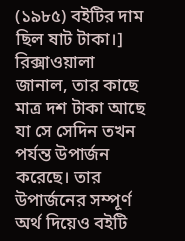(১৯৮৫) বইটির দাম ছিল ষাট টাকা।] রিক্সাওয়ালা জানাল, তার কাছে মাত্র দশ টাকা আছে যা সে সেদিন তখন পর্যন্ত উপার্জন করেছে। তার উপার্জনের সম্পূর্ণ অর্থ দিয়েও বইটি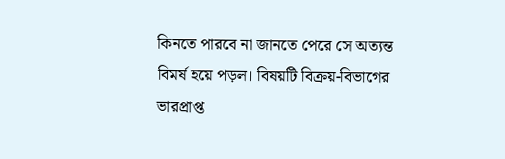কিনতে পারবে না জানতে পেরে সে অত্যন্ত বিমর্ষ হয়ে পড়ল। বিষয়টি বিক্রয়-বিভাগের ভারপ্রাপ্ত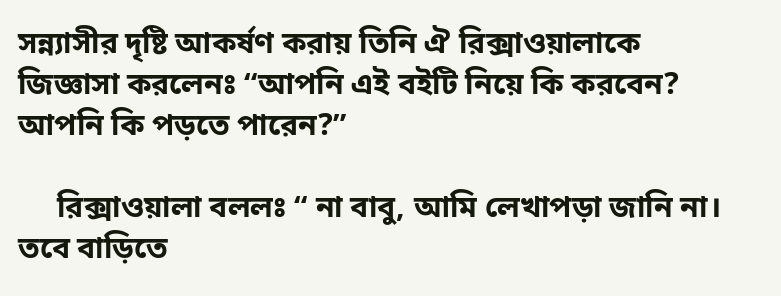সন্ন্যাসীর দৃষ্টি আকর্ষণ করায় তিনি ঐ রিক্সাওয়ালাকে জিজ্ঞাসা করলেনঃ “আপনি এই বইটি নিয়ে কি করবেন? আপনি কি পড়তে পারেন?”

     রিক্সাওয়ালা বললঃ “ না বাবু, আমি লেখাপড়া জানি না। তবে বাড়িতে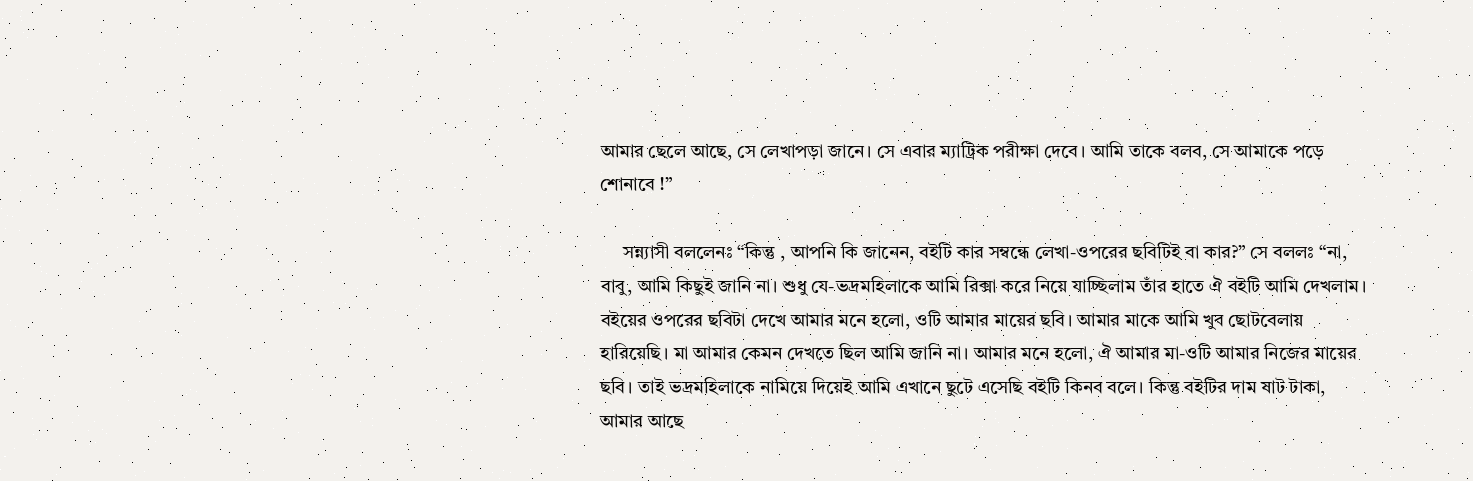আমার ছেলে আছে, সে লেখাপড়া জানে। সে এবার ম্যাট্রিক পরীক্ষা দেবে। আমি তাকে বলব, সে আমাকে পড়ে শোনাবে !”

     সন্ন্যাসী বললেনঃ “কিন্তু , আপনি কি জানেন, বইটি কার সম্বন্ধে লেখা-ওপরের ছবিটিই বা কার?” সে বললঃ “না, বাবু, আমি কিছুই জানি না। শুধু যে-ভদ্রমহিলাকে আমি রিক্সা করে নিয়ে যাচ্ছিলাম তাঁর হাতে ঐ বইটি আমি দেখলাম। বইয়ের ওপরের ছবিটা দেখে আমার মনে হলো, ওটি আমার মায়ের ছবি। আমার মাকে আমি খুব ছোটবেলায় হারিয়েছি। মা আমার কেমন দেখতে ছিল আমি জানি না। আমার মনে হলো, ঐ আমার মা-ওটি আমার নিজের মায়ের ছবি। তাই ভদ্রমহিলাকে নামিয়ে দিয়েই আমি এখানে ছুটে এসেছি বইটি কিনব বলে। কিন্তু বইটির দাম ষাট টাকা, আমার আছে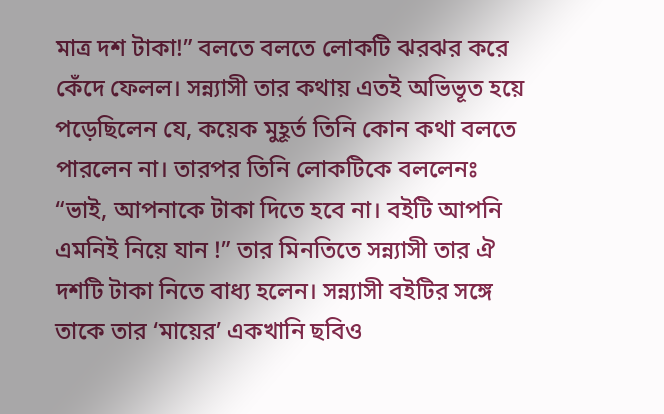মাত্র দশ টাকা!” বলতে বলতে লোকটি ঝরঝর করে কেঁদে ফেলল। সন্ন্যাসী তার কথায় এতই অভিভূত হয়ে পড়েছিলেন যে, কয়েক মুহূর্ত তিনি কোন কথা বলতে পারলেন না। তারপর তিনি লোকটিকে বললেনঃ “ভাই, আপনাকে টাকা দিতে হবে না। বইটি আপনি এমনিই নিয়ে যান !” তার মিনতিতে সন্ন্যাসী তার ঐ দশটি টাকা নিতে বাধ্য হলেন। সন্ন্যাসী বইটির সঙ্গে তাকে তার ‘মায়ের’ একখানি ছবিও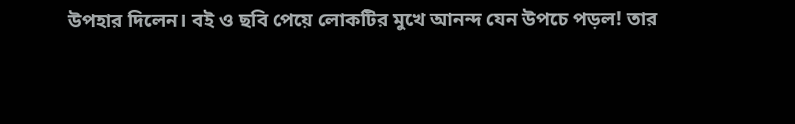উপহার দিলেন। বই ও ছবি পেয়ে লোকটির মুখে আনন্দ যেন উপচে পড়ল! তার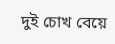দুই চোখ বেয়ে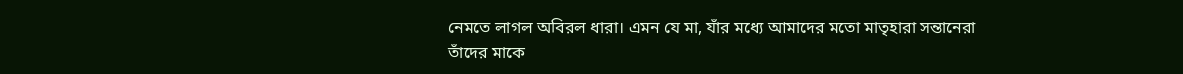নেমতে লাগল অবিরল ধারা। এমন যে মা, যাঁর মধ্যে আমাদের মতো মাতৃহারা সন্তানেরা তাঁদের মাকে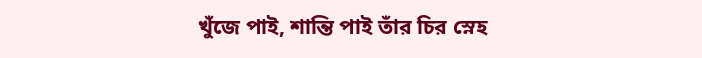খুঁজে পাই, শান্তি পাই তাঁর চির স্নেহ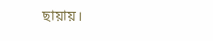ছায়ায়।